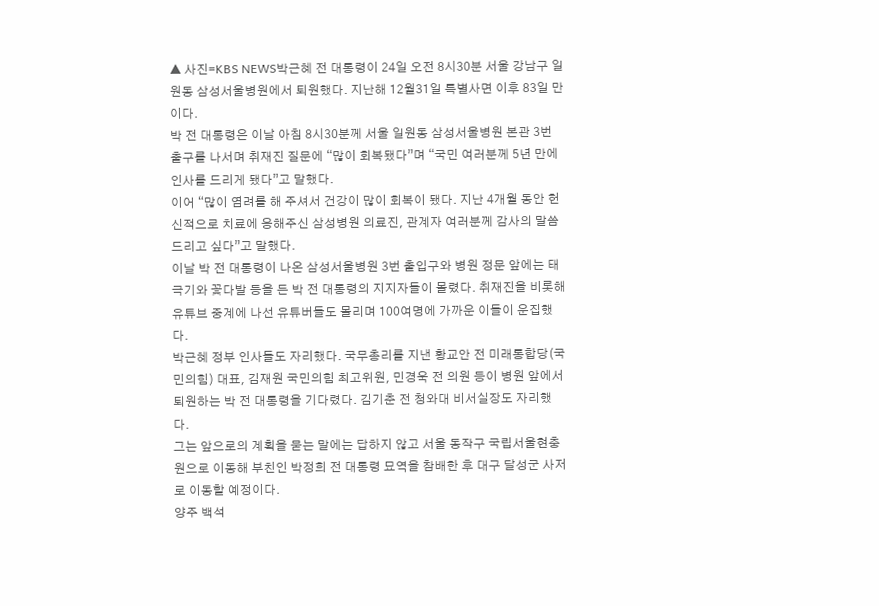▲ 사진=KBS NEWS박근혜 전 대통령이 24일 오전 8시30분 서울 강남구 일원동 삼성서울병원에서 퇴원했다. 지난해 12월31일 특별사면 이후 83일 만이다.
박 전 대통령은 이날 아침 8시30분께 서울 일원동 삼성서울병원 본관 3번 출구를 나서며 취재진 질문에 “많이 회복됐다”며 “국민 여러분께 5년 만에 인사를 드리게 됐다”고 말했다.
이어 “많이 염려를 해 주셔서 건강이 많이 회복이 됐다. 지난 4개월 동안 헌신적으로 치료에 응해주신 삼성병원 의료진, 관계자 여러분께 감사의 말씀드리고 싶다”고 말했다.
이날 박 전 대통령이 나온 삼성서울병원 3번 출입구와 병원 정문 앞에는 태극기와 꽃다발 등을 든 박 전 대통령의 지지자들이 몰렸다. 취재진을 비롯해 유튜브 중계에 나선 유튜버들도 몰리며 100여명에 가까운 이들이 운집했다.
박근혜 정부 인사들도 자리했다. 국무총리를 지낸 황교안 전 미래통합당(국민의힘) 대표, 김재원 국민의힘 최고위원, 민경욱 전 의원 등이 병원 앞에서 퇴원하는 박 전 대통령을 기다렸다. 김기춘 전 청와대 비서실장도 자리했다.
그는 앞으로의 계획을 묻는 말에는 답하지 않고 서울 동작구 국립서울현충원으로 이동해 부친인 박정희 전 대통령 묘역을 참배한 후 대구 달성군 사저로 이동할 예정이다.
양주 백석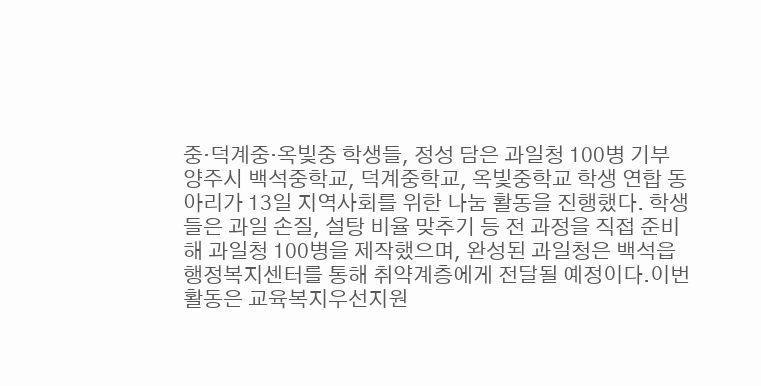중·덕계중·옥빛중 학생들, 정성 담은 과일청 100병 기부
양주시 백석중학교, 덕계중학교, 옥빛중학교 학생 연합 동아리가 13일 지역사회를 위한 나눔 활동을 진행했다. 학생들은 과일 손질, 설탕 비율 맞추기 등 전 과정을 직접 준비해 과일청 100병을 제작했으며, 완성된 과일청은 백석읍 행정복지센터를 통해 취약계층에게 전달될 예정이다.이번 활동은 교육복지우선지원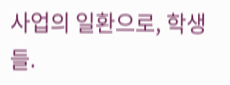사업의 일환으로, 학생들.